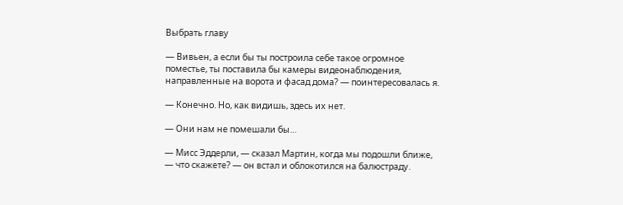Выбрать главу

— Вивьен, а если бы ты построила себе такое огромное поместье, ты поставила бы камеры видеонаблюдения, направленные на ворота и фасад дома? — поинтересовалась я.

— Конечно. Но, как видишь, здесь их нет.

— Они нам не помешали бы…

— Мисс Эддерли, — сказал Мартин, когда мы подошли ближе, — что скажете? — он встал и облокотился на балюстраду.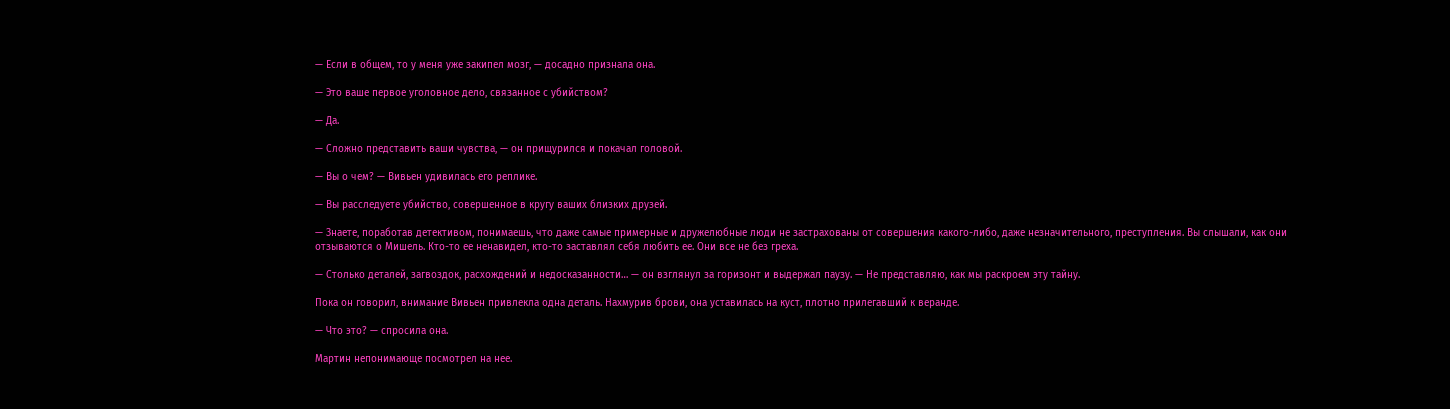— Если в общем, то у меня уже закипел мозг, — досадно признала она.

— Это ваше первое уголовное дело, связанное с убийством?

— Да.

— Сложно представить ваши чувства, — он прищурился и покачал головой.

— Вы о чем? — Вивьен удивилась его реплике.

— Вы расследуете убийство, совершенное в кругу ваших близких друзей.

— Знаете, поработав детективом, понимаешь, что даже самые примерные и дружелюбные люди не застрахованы от совершения какого-либо, даже незначительного, преступления. Вы слышали, как они отзываются о Мишель. Кто-то ее ненавидел, кто-то заставлял себя любить ее. Они все не без греха.

— Столько деталей, загвоздок, расхождений и недосказанности… — он взглянул за горизонт и выдержал паузу. — Не представляю, как мы раскроем эту тайну.

Пока он говорил, внимание Вивьен привлекла одна деталь. Нахмурив брови, она уставилась на куст, плотно прилегавший к веранде.

— Что это? — спросила она.

Мартин непонимающе посмотрел на нее.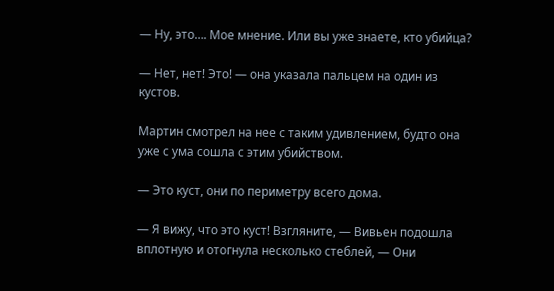— Ну, это…. Мое мнение. Или вы уже знаете, кто убийца?

— Нет, нет! Это! — она указала пальцем на один из кустов.

Мартин смотрел на нее с таким удивлением, будто она уже с ума сошла с этим убийством.

— Это куст, они по периметру всего дома.

— Я вижу, что это куст! Взгляните, — Вивьен подошла вплотную и отогнула несколько стеблей, — Они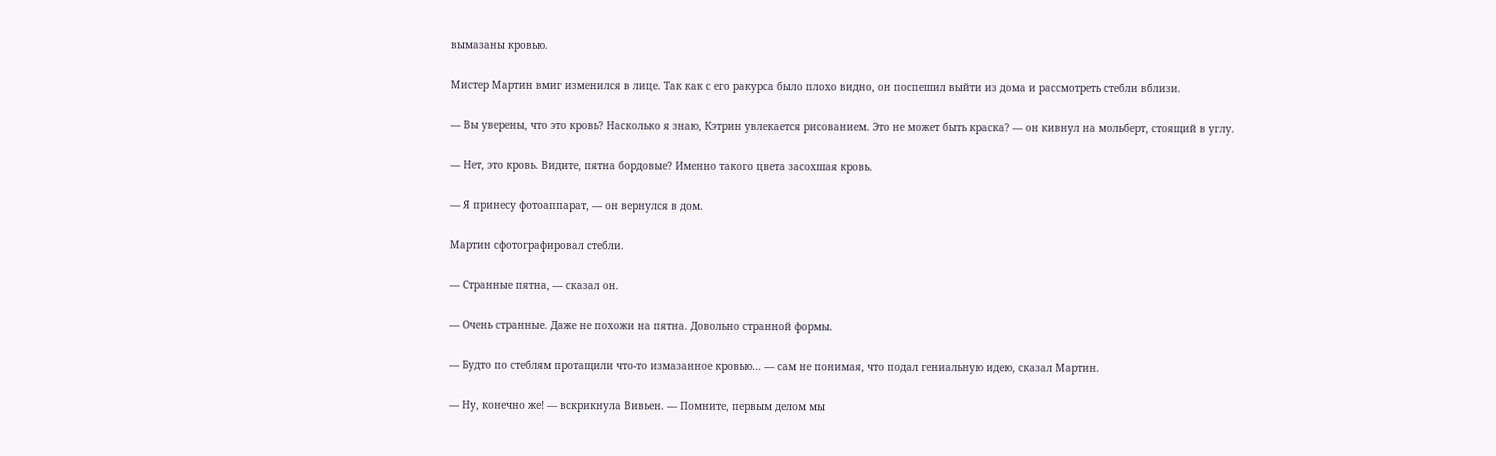вымазаны кровью.

Мистер Мартин вмиг изменился в лице. Так как с его ракурса было плохо видно, он поспешил выйти из дома и рассмотреть стебли вблизи.

— Вы уверены, что это кровь? Насколько я знаю, Кэтрин увлекается рисованием. Это не может быть краска? — он кивнул на мольберт, стоящий в углу.

— Нет, это кровь. Видите, пятна бордовые? Именно такого цвета засохшая кровь.

— Я принесу фотоаппарат, — он вернулся в дом.

Мартин сфотографировал стебли.

— Странные пятна, — сказал он.

— Очень странные. Даже не похожи на пятна. Довольно странной формы.

— Будто по стеблям протащили что-то измазанное кровью… — сам не понимая, что подал гениальную идею, сказал Мартин.

— Ну, конечно же! — вскрикнула Вивьен. — Помните, первым делом мы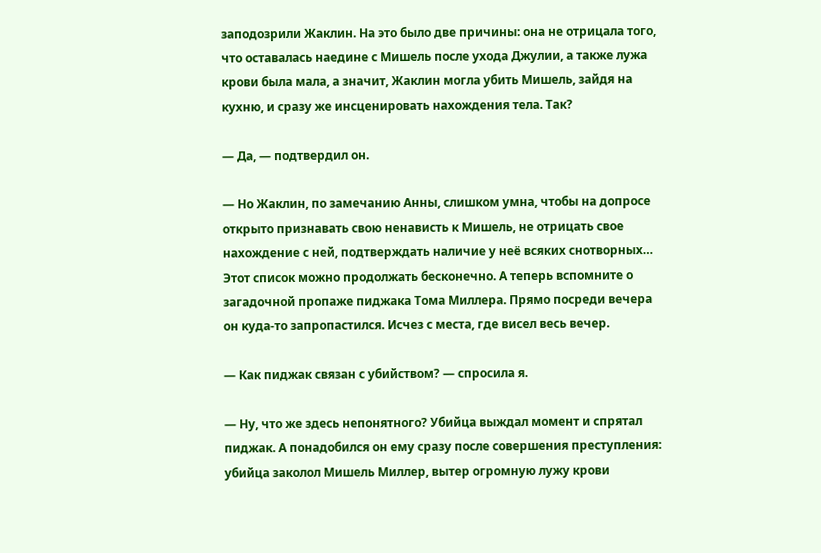заподозрили Жаклин. На это было две причины: она не отрицала того, что оставалась наедине с Мишель после ухода Джулии, а также лужа крови была мала, а значит, Жаклин могла убить Мишель, зайдя на кухню, и сразу же инсценировать нахождения тела. Так?

— Да, — подтвердил он.

— Но Жаклин, по замечанию Анны, слишком умна, чтобы на допросе открыто признавать свою ненависть к Мишель, не отрицать свое нахождение с ней, подтверждать наличие у неё всяких снотворных… Этот список можно продолжать бесконечно. А теперь вспомните о загадочной пропаже пиджака Тома Миллера. Прямо посреди вечера он куда-то запропастился. Исчез с места, где висел весь вечер.

— Как пиджак связан с убийством? — спросила я.

— Ну, что же здесь непонятного? Убийца выждал момент и спрятал пиджак. А понадобился он ему сразу после совершения преступления: убийца заколол Мишель Миллер, вытер огромную лужу крови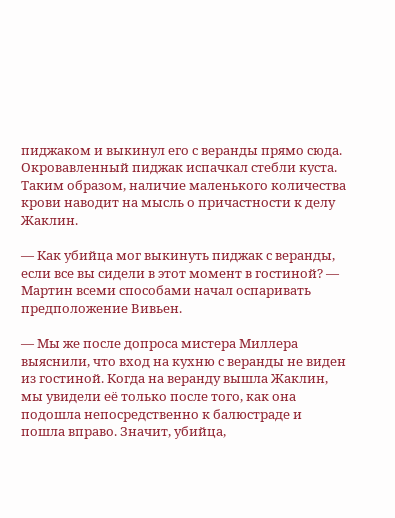пиджаком и выкинул его с веранды прямо сюда. Окровавленный пиджак испачкал стебли куста. Таким образом, наличие маленького количества крови наводит на мысль о причастности к делу Жаклин.

— Как убийца мог выкинуть пиджак с веранды, если все вы сидели в этот момент в гостиной? — Мартин всеми способами начал оспаривать предположение Вивьен.

— Мы же после допроса мистера Миллера выяснили, что вход на кухню с веранды не виден из гостиной. Когда на веранду вышла Жаклин, мы увидели её только после того, как она подошла непосредственно к балюстраде и пошла вправо. Значит, убийца,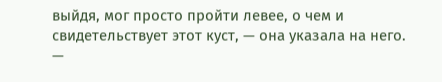выйдя, мог просто пройти левее, о чем и свидетельствует этот куст, — она указала на него. —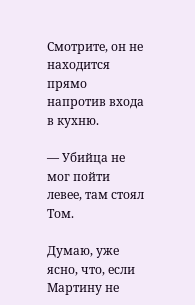Смотрите, он не находится прямо напротив входа в кухню.

— Убийца не мог пойти левее, там стоял Том.

Думаю, уже ясно, что, если Мартину не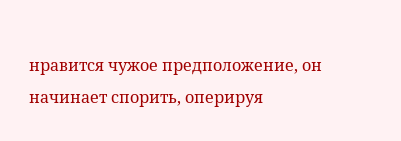нравится чужое предположение, он начинает спорить, оперируя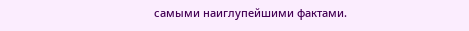самыми наиглупейшими фактами.